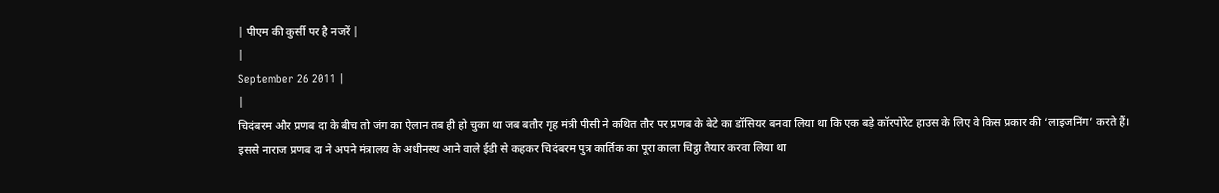| पीएम की कुर्सी पर है नजरें |
|
September 26 2011 |
|
चिदंबरम और प्रणब दा के बीच तो जंग का ऐलान तब ही हो चुका था जब बतौर गृह मंत्री पीसी ने कथित तौर पर प्रणब के बेटे का डॉसियर बनवा लिया था कि एक बड़े कॉरपोरेट हाउस के लिए वे किस प्रकार की ‘लाइजनिंग’ करते हैं। इससे नाराज प्रणब दा ने अपने मंत्रालय के अधीनस्थ आने वाले ईडी से कहकर चिदंबरम पुत्र कार्तिक का पूरा काला चिट्ठा तैयार करवा लिया था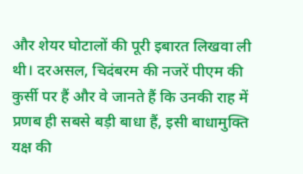और शेयर घोटालों की पूरी इबारत लिखवा ली थी। दरअसल, चिदंबरम की नजरें पीएम की कुर्सी पर हैं और वे जानते हैं कि उनकी राह में प्रणब ही सबसे बड़ी बाधा हैं, इसी बाधामुक्ति यक्ष की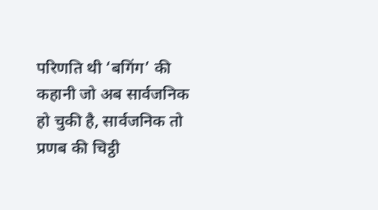परिणति थी ‘बगिंग’ की कहानी जो अब सार्वजनिक हो चुकी है, सार्वजनिक तो प्रणब की चिट्ठी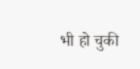भी हो चुकी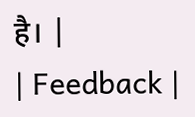है। |
| Feedback |